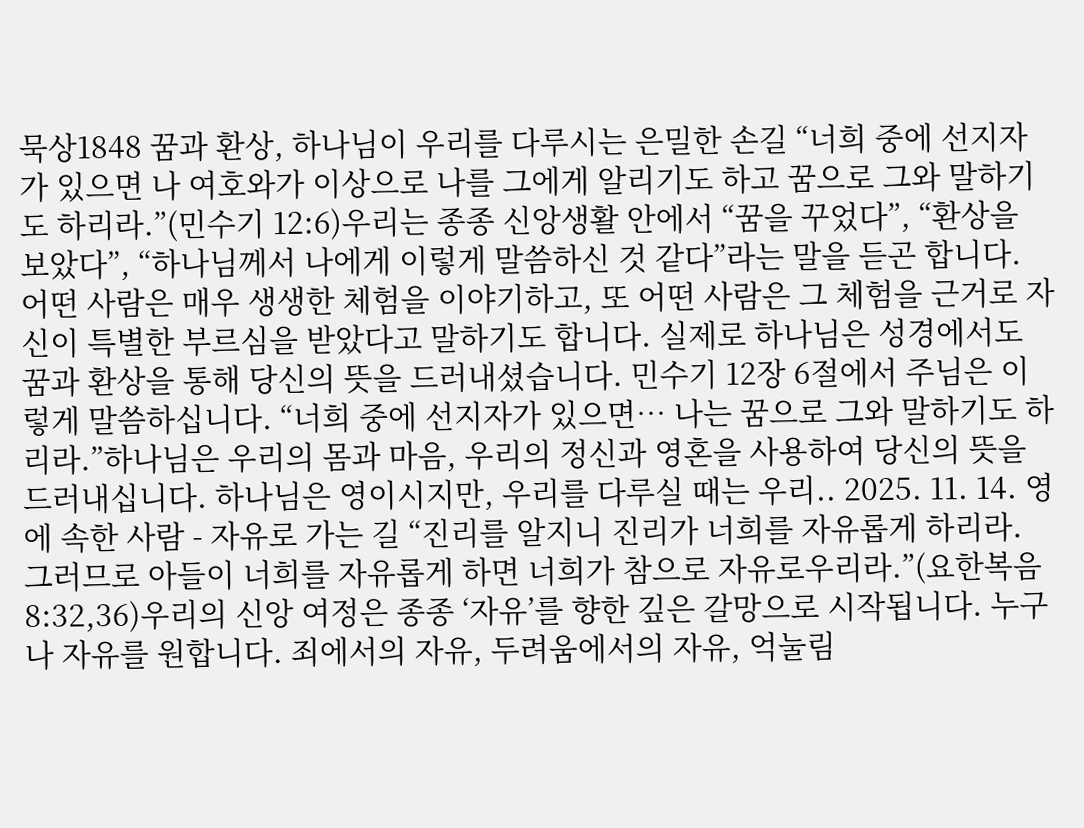묵상1848 꿈과 환상, 하나님이 우리를 다루시는 은밀한 손길 “너희 중에 선지자가 있으면 나 여호와가 이상으로 나를 그에게 알리기도 하고 꿈으로 그와 말하기도 하리라.”(민수기 12:6)우리는 종종 신앙생활 안에서 “꿈을 꾸었다”, “환상을 보았다”, “하나님께서 나에게 이렇게 말씀하신 것 같다”라는 말을 듣곤 합니다. 어떤 사람은 매우 생생한 체험을 이야기하고, 또 어떤 사람은 그 체험을 근거로 자신이 특별한 부르심을 받았다고 말하기도 합니다. 실제로 하나님은 성경에서도 꿈과 환상을 통해 당신의 뜻을 드러내셨습니다. 민수기 12장 6절에서 주님은 이렇게 말씀하십니다. “너희 중에 선지자가 있으면… 나는 꿈으로 그와 말하기도 하리라.”하나님은 우리의 몸과 마음, 우리의 정신과 영혼을 사용하여 당신의 뜻을 드러내십니다. 하나님은 영이시지만, 우리를 다루실 때는 우리.. 2025. 11. 14. 영에 속한 사람 - 자유로 가는 길 “진리를 알지니 진리가 너희를 자유롭게 하리라. 그러므로 아들이 너희를 자유롭게 하면 너희가 참으로 자유로우리라.”(요한복음 8:32,36)우리의 신앙 여정은 종종 ‘자유’를 향한 깊은 갈망으로 시작됩니다. 누구나 자유를 원합니다. 죄에서의 자유, 두려움에서의 자유, 억눌림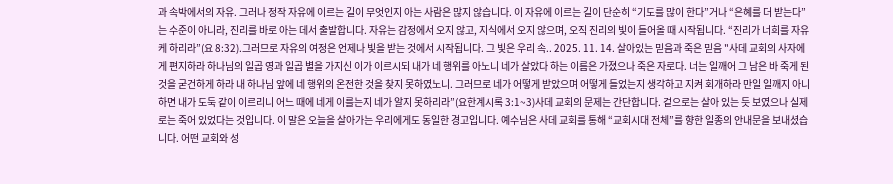과 속박에서의 자유. 그러나 정작 자유에 이르는 길이 무엇인지 아는 사람은 많지 않습니다. 이 자유에 이르는 길이 단순히 “기도를 많이 한다”거나 “은혜를 더 받는다”는 수준이 아니라, 진리를 바로 아는 데서 출발합니다. 자유는 감정에서 오지 않고, 지식에서 오지 않으며, 오직 진리의 빛이 들어올 때 시작됩니다. “진리가 너희를 자유케 하리라”(요 8:32).그러므로 자유의 여정은 언제나 빛을 받는 것에서 시작됩니다. 그 빛은 우리 속.. 2025. 11. 14. 살아있는 믿음과 죽은 믿음 "사데 교회의 사자에게 편지하라 하나님의 일곱 영과 일곱 별을 가지신 이가 이르시되 내가 네 행위를 아노니 네가 살았다 하는 이름은 가졌으나 죽은 자로다. 너는 일깨어 그 남은 바 죽게 된 것을 굳건하게 하라 내 하나님 앞에 네 행위의 온전한 것을 찾지 못하였노니. 그러므로 네가 어떻게 받았으며 어떻게 들었는지 생각하고 지켜 회개하라 만일 일깨지 아니하면 내가 도둑 같이 이르리니 어느 때에 네게 이를는지 네가 알지 못하리라”(요한계시록 3:1~3)사데 교회의 문제는 간단합니다. 겉으로는 살아 있는 듯 보였으나 실제로는 죽어 있었다는 것입니다. 이 말은 오늘을 살아가는 우리에게도 동일한 경고입니다. 예수님은 사데 교회를 통해 “교회시대 전체”를 향한 일종의 안내문을 보내셨습니다. 어떤 교회와 성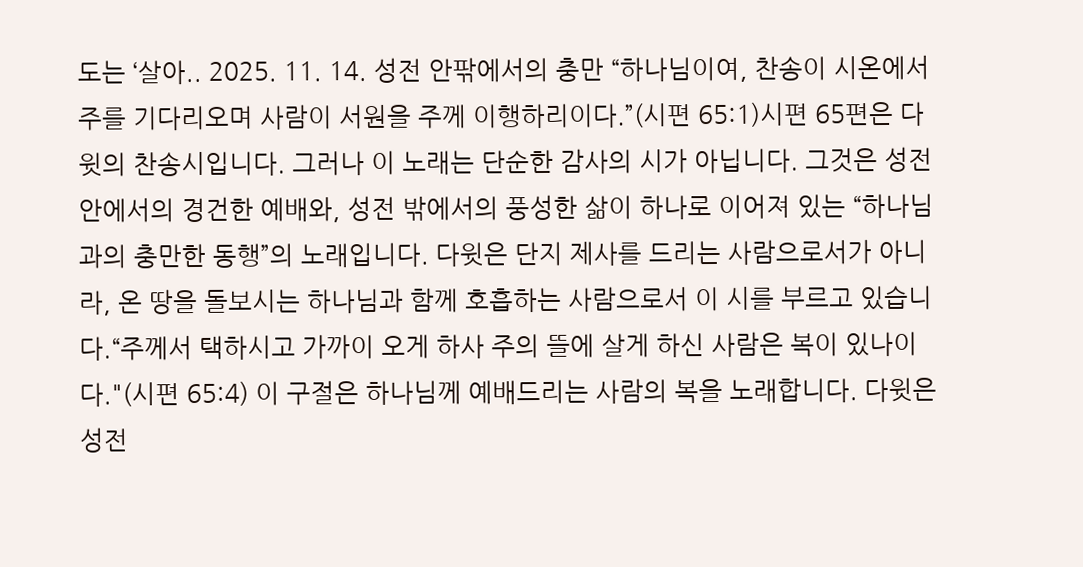도는 ‘살아.. 2025. 11. 14. 성전 안팎에서의 충만 “하나님이여, 찬송이 시온에서 주를 기다리오며 사람이 서원을 주께 이행하리이다.”(시편 65:1)시편 65편은 다윗의 찬송시입니다. 그러나 이 노래는 단순한 감사의 시가 아닙니다. 그것은 성전 안에서의 경건한 예배와, 성전 밖에서의 풍성한 삶이 하나로 이어져 있는 “하나님과의 충만한 동행”의 노래입니다. 다윗은 단지 제사를 드리는 사람으로서가 아니라, 온 땅을 돌보시는 하나님과 함께 호흡하는 사람으로서 이 시를 부르고 있습니다.“주께서 택하시고 가까이 오게 하사 주의 뜰에 살게 하신 사람은 복이 있나이다."(시편 65:4) 이 구절은 하나님께 예배드리는 사람의 복을 노래합니다. 다윗은 성전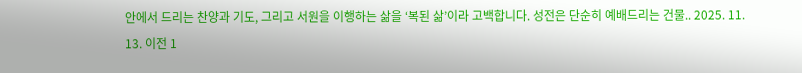안에서 드리는 찬양과 기도, 그리고 서원을 이행하는 삶을 ‘복된 삶’이라 고백합니다. 성전은 단순히 예배드리는 건물.. 2025. 11. 13. 이전 1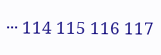··· 114 115 116 117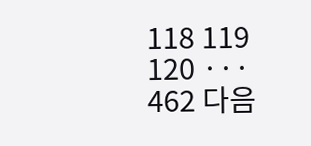118 119 120 ··· 462 다음